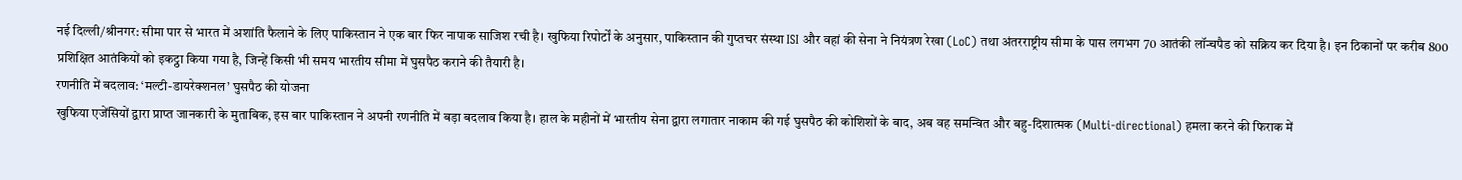नई दिल्ली/श्रीनगर: सीमा पार से भारत में अशांति फैलाने के लिए पाकिस्तान ने एक बार फिर नापाक साजिश रची है। खुफिया रिपोर्टों के अनुसार, पाकिस्तान की गुप्तचर संस्था ISI और वहां की सेना ने नियंत्रण रेखा (LoC) तथा अंतरराष्ट्रीय सीमा के पास लगभग 70 आतंकी लॉन्चपैड को सक्रिय कर दिया है। इन ठिकानों पर करीब 800 प्रशिक्षित आतंकियों को इकट्ठा किया गया है, जिन्हें किसी भी समय भारतीय सीमा में घुसपैठ कराने की तैयारी है।
रणनीति में बदलाव: ‘मल्टी-डायरेक्शनल’ घुसपैठ की योजना
खुफिया एजेंसियों द्वारा प्राप्त जानकारी के मुताबिक, इस बार पाकिस्तान ने अपनी रणनीति में बड़ा बदलाव किया है। हाल के महीनों में भारतीय सेना द्वारा लगातार नाकाम की गई घुसपैठ की कोशिशों के बाद, अब वह समन्वित और बहु-दिशात्मक (Multi-directional) हमला करने की फिराक में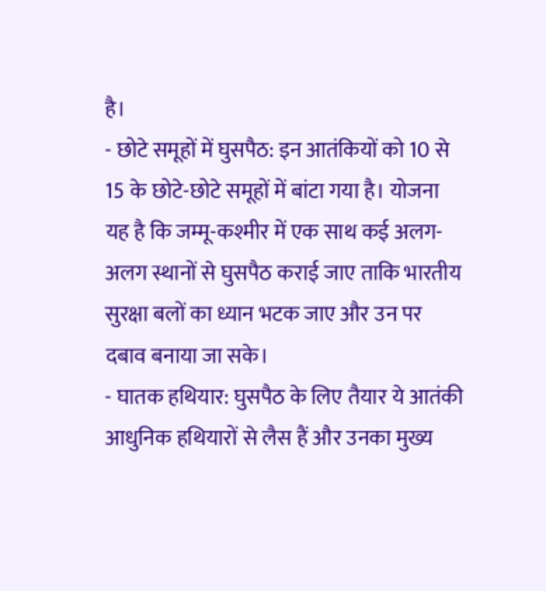है।
- छोटे समूहों में घुसपैठ: इन आतंकियों को 10 से 15 के छोटे-छोटे समूहों में बांटा गया है। योजना यह है कि जम्मू-कश्मीर में एक साथ कई अलग-अलग स्थानों से घुसपैठ कराई जाए ताकि भारतीय सुरक्षा बलों का ध्यान भटक जाए और उन पर दबाव बनाया जा सके।
- घातक हथियार: घुसपैठ के लिए तैयार ये आतंकी आधुनिक हथियारों से लैस हैं और उनका मुख्य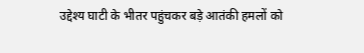उद्देश्य घाटी के भीतर पहुंचकर बड़े आतंकी हमलों को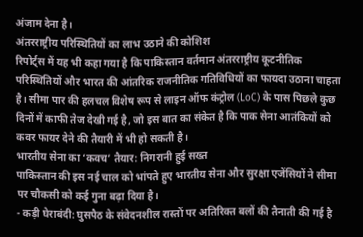अंजाम देना है।
अंतरराष्ट्रीय परिस्थितियों का लाभ उठाने की कोशिश
रिपोर्ट्स में यह भी कहा गया है कि पाकिस्तान वर्तमान अंतरराष्ट्रीय कूटनीतिक परिस्थितियों और भारत की आंतरिक राजनीतिक गतिविधियों का फायदा उठाना चाहता है। सीमा पार की हलचल विशेष रूप से लाइन ऑफ कंट्रोल (LoC) के पास पिछले कुछ दिनों में काफी तेज देखी गई है, जो इस बात का संकेत है कि पाक सेना आतंकियों को कवर फायर देने की तैयारी में भी हो सकती है।
भारतीय सेना का ‘कवच’ तैयार: निगरानी हुई सख्त
पाकिस्तान की इस नई चाल को भांपते हुए भारतीय सेना और सुरक्षा एजेंसियों ने सीमा पर चौकसी को कई गुना बढ़ा दिया है।
- कड़ी घेराबंदी: घुसपैठ के संवेदनशील रास्तों पर अतिरिक्त बलों की तैनाती की गई है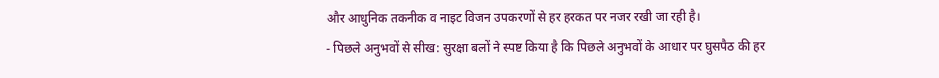और आधुनिक तकनीक व नाइट विजन उपकरणों से हर हरकत पर नजर रखी जा रही है।
- पिछले अनुभवों से सीख: सुरक्षा बलों ने स्पष्ट किया है कि पिछले अनुभवों के आधार पर घुसपैठ की हर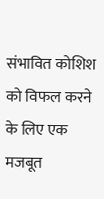संभावित कोशिश को विफल करने के लिए एक मजबूत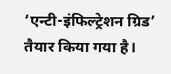‘एन्टी-इंफिल्ट्रेशन ग्रिड’ तैयार किया गया है।